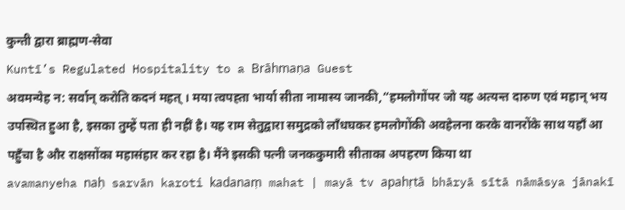कुन्ती द्वारा ब्राह्मण-सेवा
Kuntī’s Regulated Hospitality to a Brāhmaṇa Guest
अवमन्येह न: सर्वान् करोति कदनं महत् । मया त्वपह्ता भार्या सीता नामास्य जानकी,“हमलोगोंपर जो यह अत्यन्त दारुण एवं महान् भय उपस्थित हुआ है, इसका तुम्हें पता ही नहीं है। यह राम सेतुद्वारा समुद्रको लाँधघकर हमलोगोंकी अवहेलना करके वानरोंके साथ यहाँ आ पहुँचा है और राक्षसोंका महासंहार कर रहा है। मैंने इसकी पत्नी जनककुमारी सीताका अपहरण किया था
avamanyeha naḥ sarvān karoti kadanaṃ mahat | mayā tv apahṛtā bhāryā sītā nāmāsya jānakī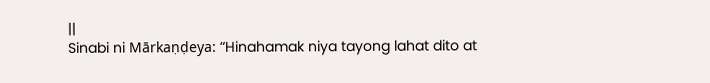||
Sinabi ni Mārkaṇḍeya: “Hinahamak niya tayong lahat dito at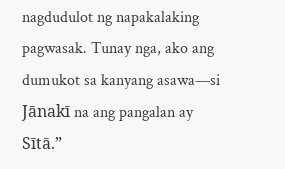nagdudulot ng napakalaking pagwasak. Tunay nga, ako ang dumukot sa kanyang asawa—si Jānakī na ang pangalan ay Sītā.”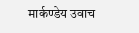मार्कण्डेय उवाच